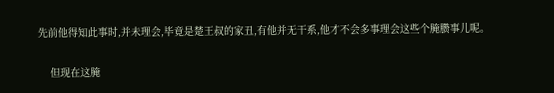先前他得知此事时,并未理会,毕竟是楚王叔的家丑,有他并无干系,他才不会多事理会这些个腌臜事儿呢。

    但现在这腌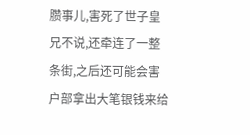臜事儿,害死了世子皇兄不说,还牵连了一整条街,之后还可能会害户部拿出大笔银钱来给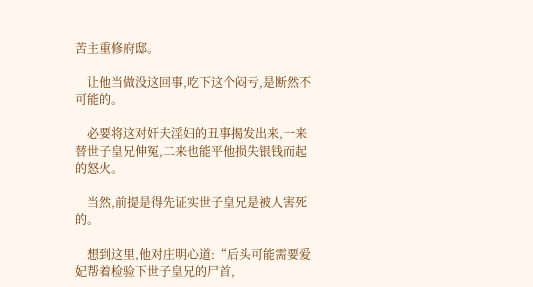苦主重修府邸。

    让他当做没这回事,吃下这个闷亏,是断然不可能的。

    必要将这对奸夫淫妇的丑事揭发出来,一来替世子皇兄伸冤,二来也能平他损失银钱而起的怒火。

    当然,前提是得先证实世子皇兄是被人害死的。

    想到这里,他对庄明心道:“后头可能需要爱妃帮着检验下世子皇兄的尸首,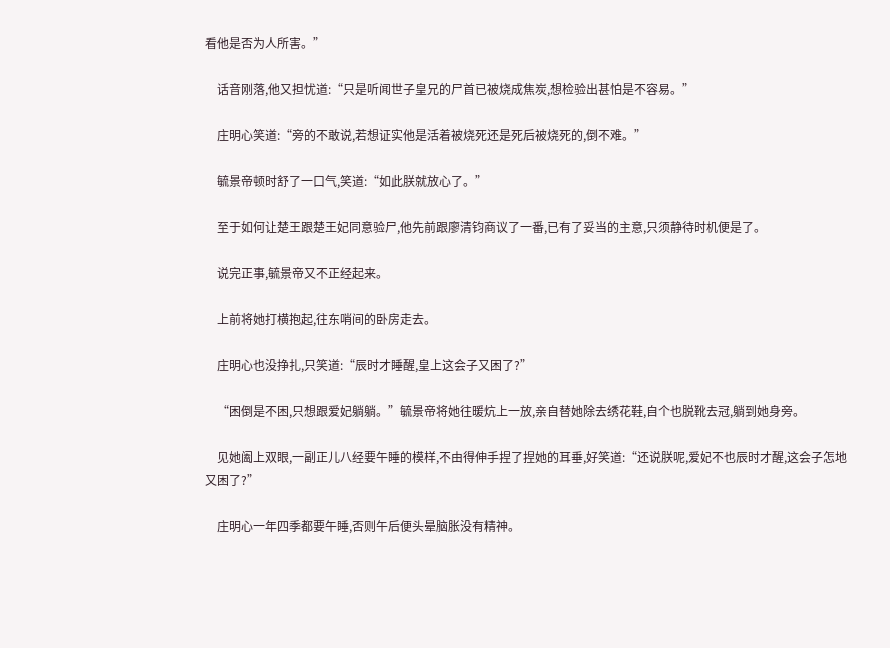看他是否为人所害。”

    话音刚落,他又担忧道:“只是听闻世子皇兄的尸首已被烧成焦炭,想检验出甚怕是不容易。”

    庄明心笑道:“旁的不敢说,若想证实他是活着被烧死还是死后被烧死的,倒不难。”

    毓景帝顿时舒了一口气,笑道:“如此朕就放心了。”

    至于如何让楚王跟楚王妃同意验尸,他先前跟廖清钧商议了一番,已有了妥当的主意,只须静待时机便是了。

    说完正事,毓景帝又不正经起来。

    上前将她打横抱起,往东哨间的卧房走去。

    庄明心也没挣扎,只笑道:“辰时才睡醒,皇上这会子又困了?”

    “困倒是不困,只想跟爱妃躺躺。”毓景帝将她往暖炕上一放,亲自替她除去绣花鞋,自个也脱靴去冠,躺到她身旁。

    见她阖上双眼,一副正儿八经要午睡的模样,不由得伸手捏了捏她的耳垂,好笑道:“还说朕呢,爱妃不也辰时才醒,这会子怎地又困了?”

    庄明心一年四季都要午睡,否则午后便头晕脑胀没有精神。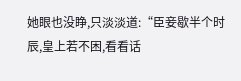她眼也没睁,只淡淡道:“臣妾歇半个时辰,皇上若不困,看看话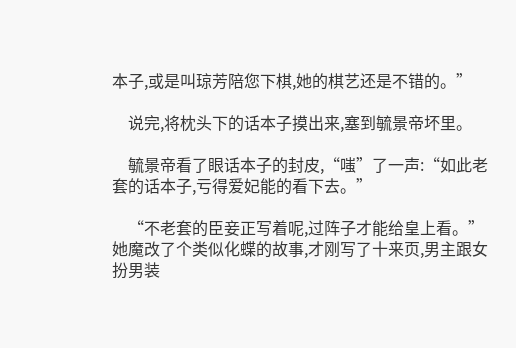本子,或是叫琼芳陪您下棋,她的棋艺还是不错的。”

    说完,将枕头下的话本子摸出来,塞到毓景帝坏里。

    毓景帝看了眼话本子的封皮,“嗤”了一声:“如此老套的话本子,亏得爱妃能的看下去。”

    “不老套的臣妾正写着呢,过阵子才能给皇上看。”她魔改了个类似化蝶的故事,才刚写了十来页,男主跟女扮男装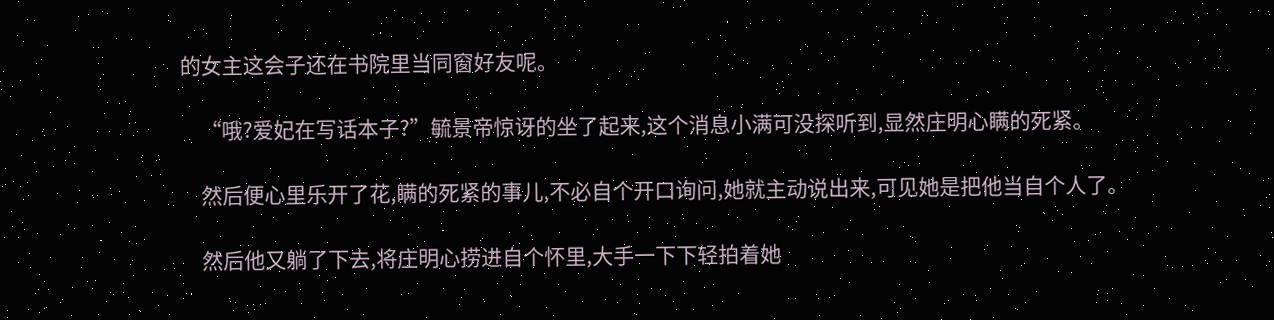的女主这会子还在书院里当同窗好友呢。

    “哦?爱妃在写话本子?”毓景帝惊讶的坐了起来,这个消息小满可没探听到,显然庄明心瞒的死紧。

    然后便心里乐开了花,瞒的死紧的事儿,不必自个开口询问,她就主动说出来,可见她是把他当自个人了。

    然后他又躺了下去,将庄明心捞进自个怀里,大手一下下轻拍着她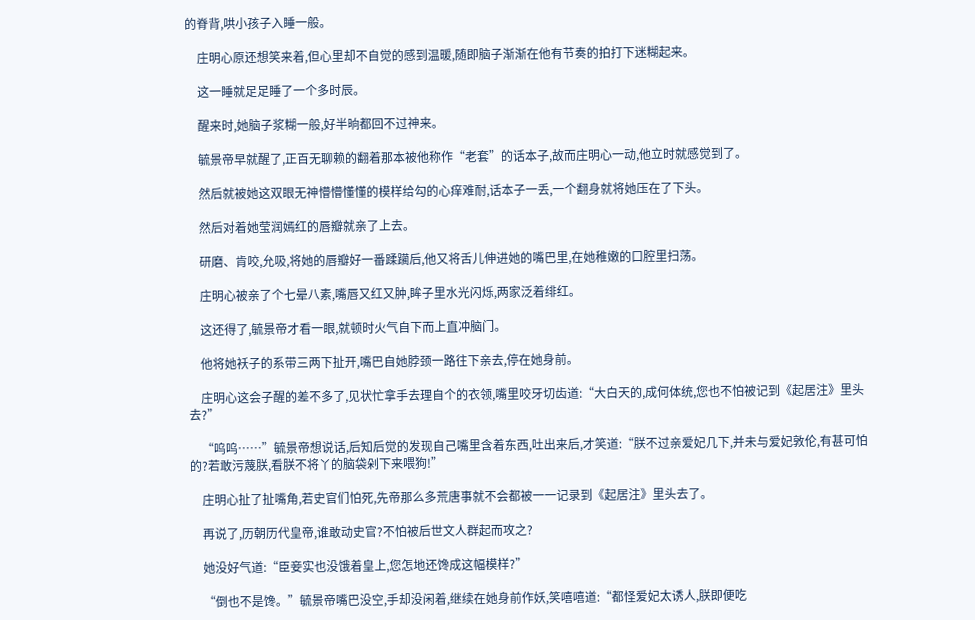的脊背,哄小孩子入睡一般。

    庄明心原还想笑来着,但心里却不自觉的感到温暖,随即脑子渐渐在他有节奏的拍打下迷糊起来。

    这一睡就足足睡了一个多时辰。

    醒来时,她脑子浆糊一般,好半晌都回不过神来。

    毓景帝早就醒了,正百无聊赖的翻着那本被他称作“老套”的话本子,故而庄明心一动,他立时就感觉到了。

    然后就被她这双眼无神懵懵懂懂的模样给勾的心痒难耐,话本子一丢,一个翻身就将她压在了下头。

    然后对着她莹润嫣红的唇瓣就亲了上去。

    研磨、肯咬,允吸,将她的唇瓣好一番蹂躏后,他又将舌儿伸进她的嘴巴里,在她稚嫩的口腔里扫荡。

    庄明心被亲了个七晕八素,嘴唇又红又肿,眸子里水光闪烁,两家泛着绯红。

    这还得了,毓景帝才看一眼,就顿时火气自下而上直冲脑门。

    他将她袄子的系带三两下扯开,嘴巴自她脖颈一路往下亲去,停在她身前。

    庄明心这会子醒的差不多了,见状忙拿手去理自个的衣领,嘴里咬牙切齿道:“大白天的,成何体统,您也不怕被记到《起居注》里头去?”

    “呜呜……”毓景帝想说话,后知后觉的发现自己嘴里含着东西,吐出来后,才笑道:“朕不过亲爱妃几下,并未与爱妃敦伦,有甚可怕的?若敢污蔑朕,看朕不将丫的脑袋剁下来喂狗!”

    庄明心扯了扯嘴角,若史官们怕死,先帝那么多荒唐事就不会都被一一记录到《起居注》里头去了。

    再说了,历朝历代皇帝,谁敢动史官?不怕被后世文人群起而攻之?

    她没好气道:“臣妾实也没饿着皇上,您怎地还馋成这幅模样?”

    “倒也不是馋。”毓景帝嘴巴没空,手却没闲着,继续在她身前作妖,笑嘻嘻道:“都怪爱妃太诱人,朕即便吃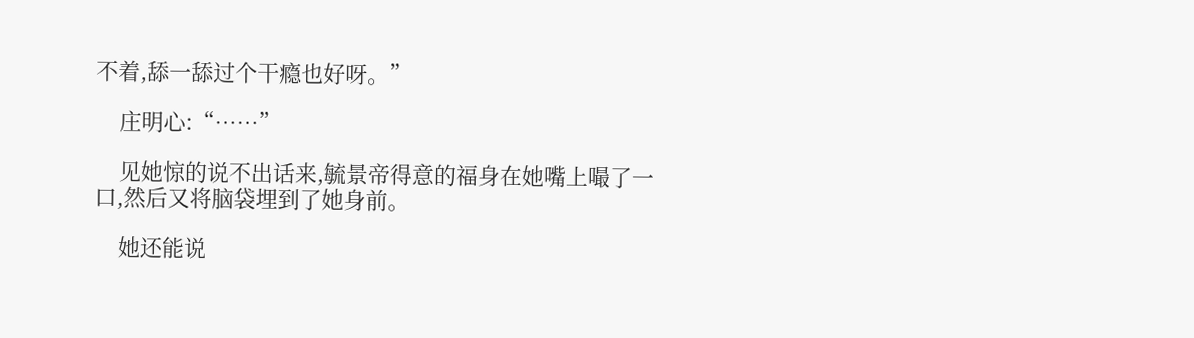不着,舔一舔过个干瘾也好呀。”

    庄明心:“……”

    见她惊的说不出话来,毓景帝得意的福身在她嘴上嘬了一口,然后又将脑袋埋到了她身前。

    她还能说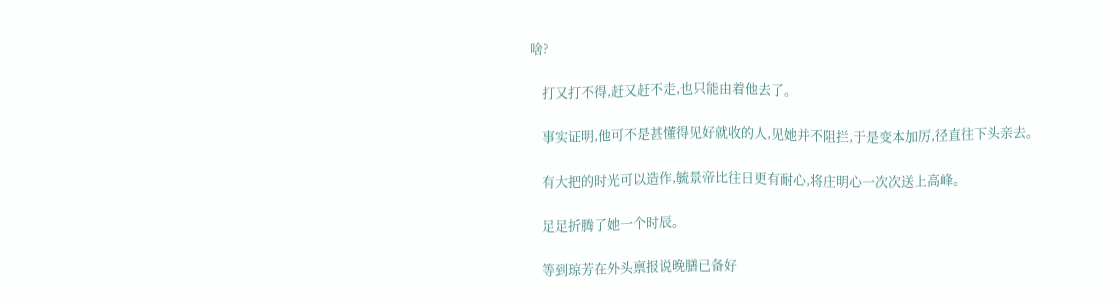啥?

    打又打不得,赶又赶不走,也只能由着他去了。

    事实证明,他可不是甚懂得见好就收的人,见她并不阻拦,于是变本加厉,径直往下头亲去。

    有大把的时光可以造作,毓景帝比往日更有耐心,将庄明心一次次送上高峰。

    足足折腾了她一个时辰。

    等到琼芳在外头禀报说晚膳已备好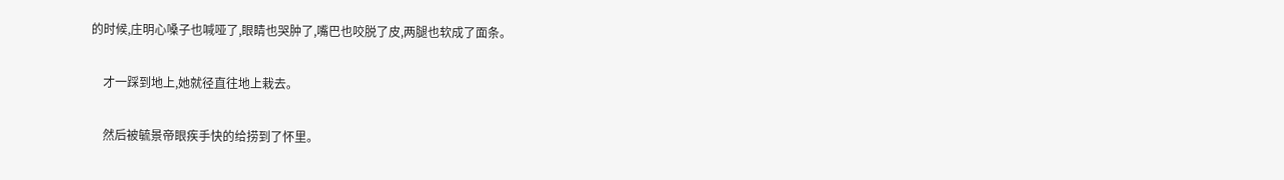的时候,庄明心嗓子也喊哑了,眼睛也哭肿了,嘴巴也咬脱了皮,两腿也软成了面条。

    才一踩到地上,她就径直往地上栽去。

    然后被毓景帝眼疾手快的给捞到了怀里。